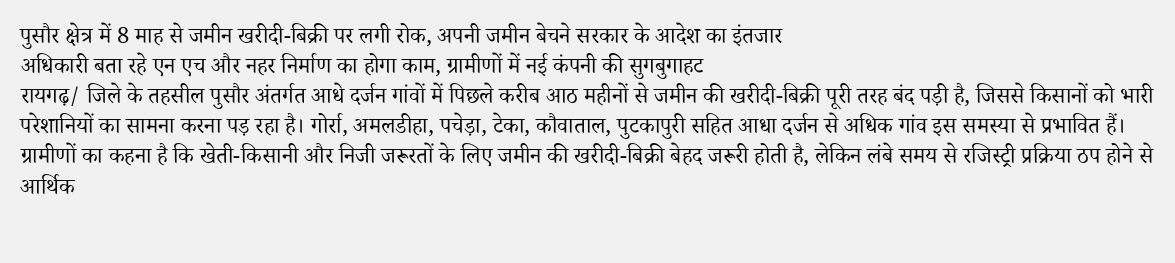पुसौर क्षेत्र में 8 माह से जमीन खरीदी-बिक्री पर लगी रोक, अपनी जमीन बेचने सरकार के आदेश का इंतजार
अधिकारी बता रहे एन एच और नहर निर्माण का होगा काम, ग्रामीणों में नई कंपनी की सुगबुगाहट
रायगढ़/ जिले के तहसील पुसौर अंतर्गत आधे दर्जन गांवों में पिछले करीब आठ महीनों से जमीन की खरीदी-बिक्री पूरी तरह बंद पड़ी है, जिससे किसानों को भारी परेशानियों का सामना करना पड़ रहा है। गोर्रा, अमलडीहा, पचेड़ा, टेका, कौवाताल, पुटकापुरी सहित आधा दर्जन से अधिक गांव इस समस्या से प्रभावित हैं।
ग्रामीणों का कहना है कि खेती-किसानी और निजी जरूरतों के लिए जमीन की खरीदी-बिक्री बेहद जरूरी होती है, लेकिन लंबे समय से रजिस्ट्री प्रक्रिया ठप होने से आर्थिक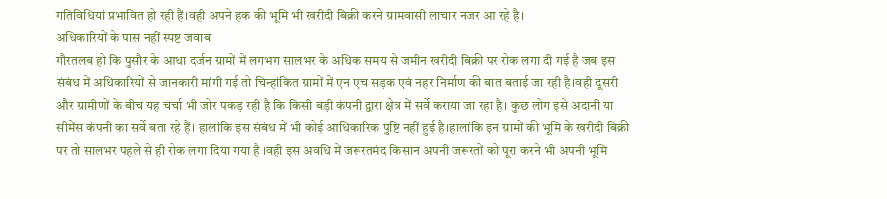गतिविधियां प्रभावित हो रही हैं।वही अपने हक की भूमि भी खरीदी बिक्री करने ग्रामवासी लाचार नजर आ रहे है।
अधिकारियों के पास नहीं स्पष्ट जवाब
गौरतलब हो कि पुसौर के आधा दर्जन ग्रामों में लगभग सालभर के अधिक समय से जमीन खरीदी बिक्री पर रोक लगा दी गई है जब इस संबंध में अधिकारियों से जानकारी मांगी गई तो चिन्हांकित ग्रामों में एन एच सड़क एवं नहर निर्माण की बात बताई जा रही है।वही दूसरी और ग्रामीणों के बीच यह चर्चा भी जोर पकड़ रही है कि किसी बड़ी कंपनी द्वारा क्षेत्र में सर्वे कराया जा रहा है। कुछ लोग इसे अदानी या सीमेंस कंपनी का सर्वे बता रहे हैं। हालांकि इस संबंध में भी कोई आधिकारिक पुष्टि नहीं हुई है।हालांकि इन ग्रामों की भूमि के खरीदी बिक्री पर तो सालभर पहले से ही रोक लगा दिया गया है ।वही इस अवधि में जरूरतमंद किसान अपनी जरूरतों को पूरा करने भी अपनी भूमि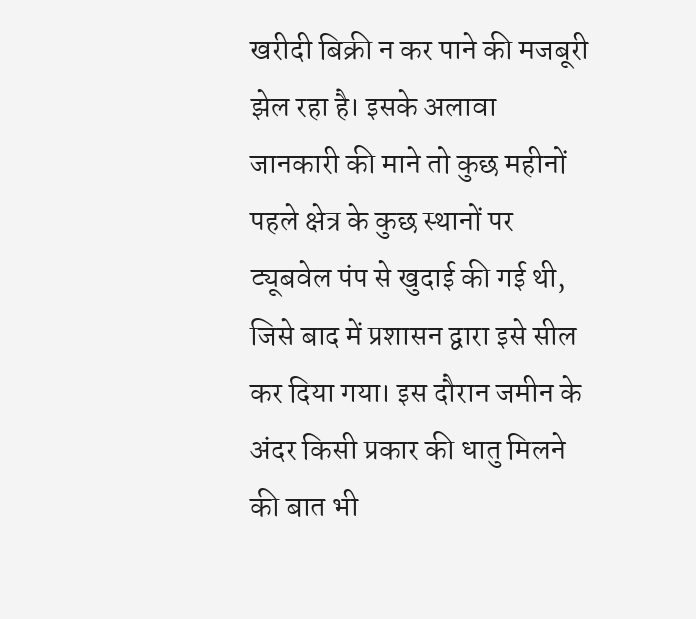खरीदी बिक्री न कर पाने की मजबूरी झेल रहा है। इसके अलावा जानकारी की माने तो कुछ महीनों पहले क्षेत्र के कुछ स्थानों पर ट्यूबवेल पंप से खुदाई की गई थी, जिसे बाद में प्रशासन द्वारा इसे सील कर दिया गया। इस दौरान जमीन के अंदर किसी प्रकार की धातु मिलने की बात भी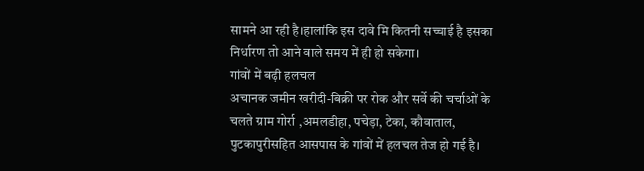सामने आ रही है।हालांकि इस दावे मि कितनी सच्चाई है इसका निर्धारण तो आने वाले समय में ही हो सकेगा।
गांवों में बढ़ी हलचल
अचानक जमीन खरीदी-बिक्री पर रोक और सर्वे की चर्चाओं के चलते ग्राम गोर्रा ,अमलडीहा, पचेड़ा, टेका, कौवाताल, पुटकापुरीसहित आसपास के गांवों में हलचल तेज हो गई है।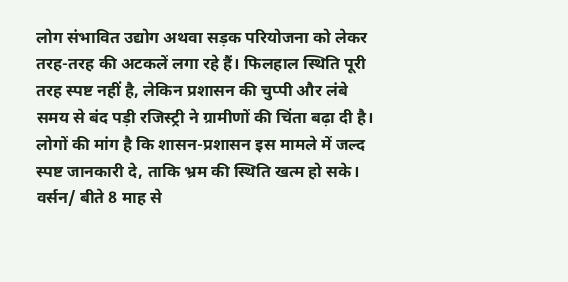लोग संभावित उद्योग अथवा सड़क परियोजना को लेकर तरह-तरह की अटकलें लगा रहे हैं। फिलहाल स्थिति पूरी तरह स्पष्ट नहीं है, लेकिन प्रशासन की चुप्पी और लंबे समय से बंद पड़ी रजिस्ट्री ने ग्रामीणों की चिंता बढ़ा दी है। लोगों की मांग है कि शासन-प्रशासन इस मामले में जल्द स्पष्ट जानकारी दे, ताकि भ्रम की स्थिति खत्म हो सके।
वर्सन/ बीते 8 माह से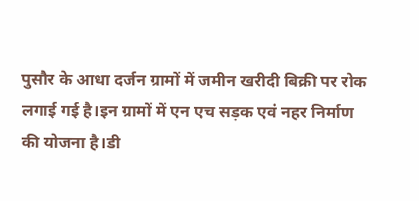पुसौर के आधा दर्जन ग्रामों में जमीन खरीदी बिक्री पर रोक लगाई गई है।इन ग्रामों में एन एच सड़क एवं नहर निर्माण की योजना है।डी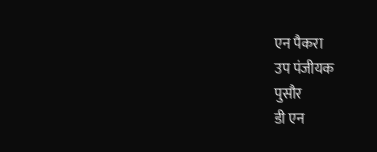एन पैकरा
उप पंजीयक
पुसौर
डी एन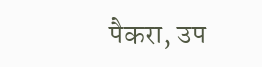पैकरा, उप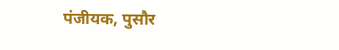पंजीयक, पुसौर